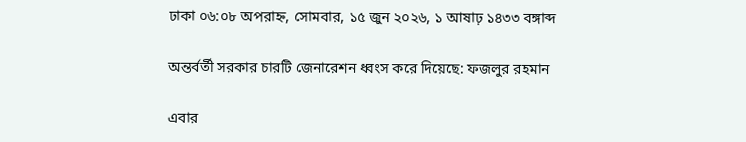ঢাকা ০৬:০৮ অপরাহ্ন, সোমবার, ১৫ জুন ২০২৬, ১ আষাঢ় ১৪৩৩ বঙ্গাব্দ

অন্তর্বর্তী সরকার চারটি জেনারেশন ধ্বংস করে দিয়েছে: ফজলুর রহমান

এবার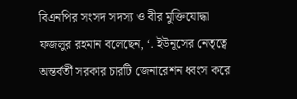বিএনপির সংসদ সদস্য ও বীর মুক্তিযোদ্ধা ফজলুর রহমান বলেছেন, ‘. ইউনূসের নেতৃত্বে অন্তর্বর্তী সরকার চারটি জেনারেশন ধ্বংস করে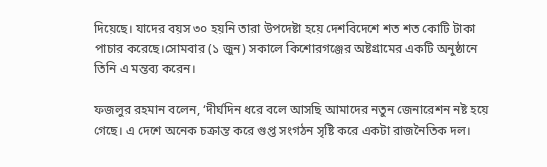দিয়েছে। যাদের বয়স ৩০ হয়নি তারা উপদেষ্টা হয়ে দেশবিদেশে শত শত কোটি টাকা পাচার করেছে।সোমবার (১ জুন) সকালে কিশোরগঞ্জের অষ্টগ্রামের একটি অনুষ্ঠানে তিনি এ মন্তব্য করেন।

ফজলুর রহমান বলেন, ‘দীর্ঘদিন ধরে বলে আসছি আমাদের নতুন জেনারেশন নষ্ট হয়ে গেছে। এ দেশে অনেক চক্রান্ত করে গুপ্ত সংগঠন সৃষ্টি করে একটা রাজনৈতিক দল।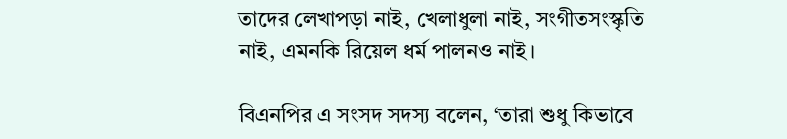তাদের লেখাপড়া নাই, খেলাধুলা নাই, সংগীতসংস্কৃতি নাই, এমনকি রিয়েল ধর্ম পালনও নাই।

বিএনপির এ সংসদ সদস্য বলেন, ‘তারা শুধু কিভাবে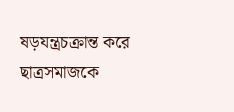ষড়যন্ত্রচক্রান্ত করে ছাত্রসমাজকে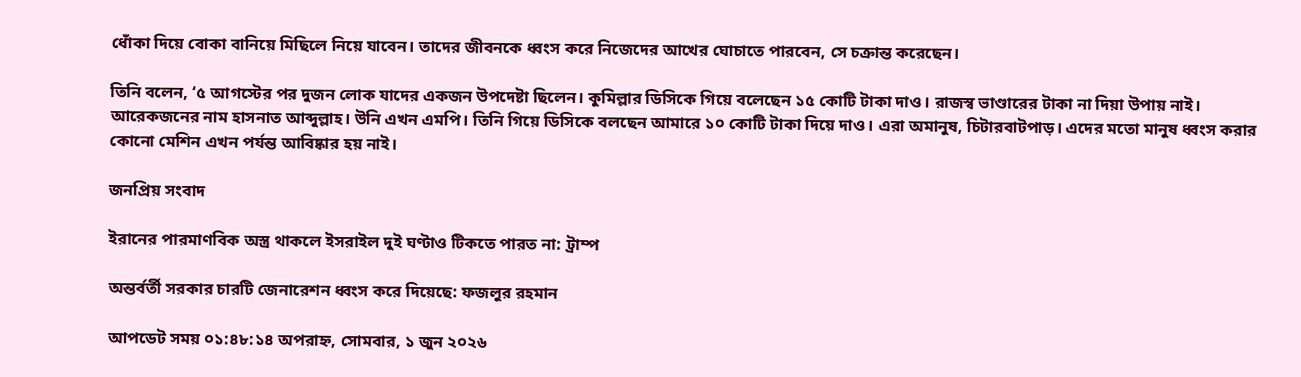ধোঁকা দিয়ে বোকা বানিয়ে মিছিলে নিয়ে যাবেন। তাদের জীবনকে ধ্বংস করে নিজেদের আখের ঘোচাতে পারবেন, সে চক্রান্ত করেছেন।

তিনি বলেন, ‘৫ আগস্টের পর দুজন লোক যাদের একজন উপদেষ্টা ছিলেন। কুমিল্লার ডিসিকে গিয়ে বলেছেন ১৫ কোটি টাকা দাও। রাজস্ব ভাণ্ডারের টাকা না দিয়া উপায় নাই। আরেকজনের নাম হাসনাত আব্দুল্লাহ। উনি এখন এমপি। তিনি গিয়ে ডিসিকে বলছেন আমারে ১০ কোটি টাকা দিয়ে দাও। এরা অমানুষ, চিটারবাটপাড়। এদের মতো মানুষ ধ্বংস করার কোনো মেশিন এখন পর্যন্ত আবিষ্কার হয় নাই।

জনপ্রিয় সংবাদ

ইরানের পারমাণবিক অস্ত্র থাকলে ইসরাইল দুই ঘণ্টাও টিকতে পারত না: ট্রাম্প

অন্তর্বর্তী সরকার চারটি জেনারেশন ধ্বংস করে দিয়েছে: ফজলুর রহমান

আপডেট সময় ০১:৪৮:১৪ অপরাহ্ন, সোমবার, ১ জুন ২০২৬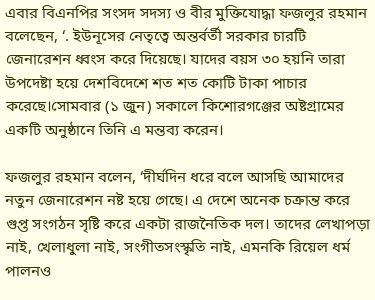এবার বিএনপির সংসদ সদস্য ও বীর মুক্তিযোদ্ধা ফজলুর রহমান বলেছেন, ‘. ইউনূসের নেতৃত্বে অন্তর্বর্তী সরকার চারটি জেনারেশন ধ্বংস করে দিয়েছে। যাদের বয়স ৩০ হয়নি তারা উপদেষ্টা হয়ে দেশবিদেশে শত শত কোটি টাকা পাচার করেছে।সোমবার (১ জুন) সকালে কিশোরগঞ্জের অষ্টগ্রামের একটি অনুষ্ঠানে তিনি এ মন্তব্য করেন।

ফজলুর রহমান বলেন, ‘দীর্ঘদিন ধরে বলে আসছি আমাদের নতুন জেনারেশন নষ্ট হয়ে গেছে। এ দেশে অনেক চক্রান্ত করে গুপ্ত সংগঠন সৃষ্টি করে একটা রাজনৈতিক দল। তাদের লেখাপড়া নাই, খেলাধুলা নাই, সংগীতসংস্কৃতি নাই, এমনকি রিয়েল ধর্ম পালনও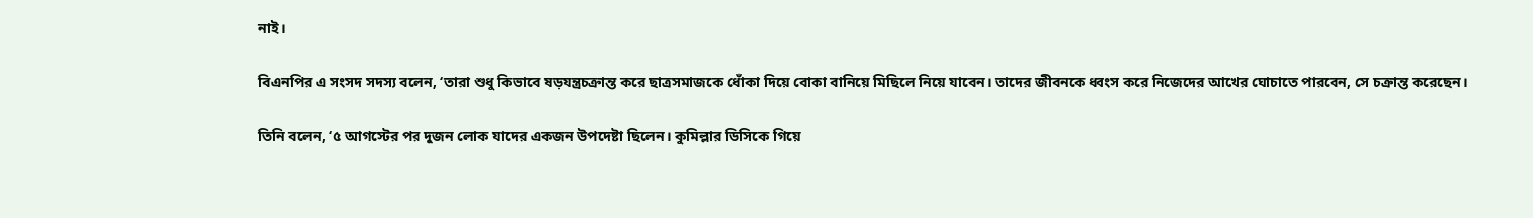নাই।

বিএনপির এ সংসদ সদস্য বলেন, ‘তারা শুধু কিভাবে ষড়যন্ত্রচক্রান্ত করে ছাত্রসমাজকে ধোঁকা দিয়ে বোকা বানিয়ে মিছিলে নিয়ে যাবেন। তাদের জীবনকে ধ্বংস করে নিজেদের আখের ঘোচাতে পারবেন, সে চক্রান্ত করেছেন।

তিনি বলেন, ‘৫ আগস্টের পর দুজন লোক যাদের একজন উপদেষ্টা ছিলেন। কুমিল্লার ডিসিকে গিয়ে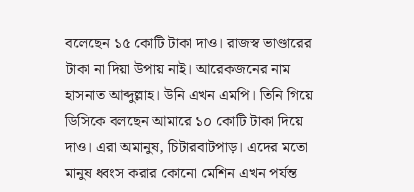বলেছেন ১৫ কোটি টাকা দাও। রাজস্ব ভাণ্ডারের টাকা না দিয়া উপায় নাই। আরেকজনের নাম হাসনাত আব্দুল্লাহ। উনি এখন এমপি। তিনি গিয়ে ডিসিকে বলছেন আমারে ১০ কোটি টাকা দিয়ে দাও। এরা অমানুষ, চিটারবাটপাড়। এদের মতো মানুষ ধ্বংস করার কোনো মেশিন এখন পর্যন্ত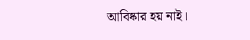আবিষ্কার হয় নাই।